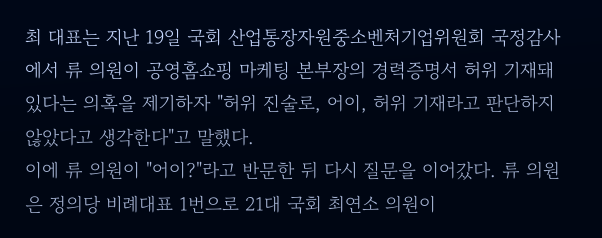최 대표는 지난 19일 국회 산업통장자원중소벤처기업위원회 국정감사에서 류 의원이 공영홈쇼핑 마케팅 본부장의 경력증명서 허위 기재돼 있다는 의혹을 제기하자 "허위 진술로, 어이, 허위 기재라고 판단하지 않았다고 생각한다"고 말했다.
이에 류 의원이 "어이?"라고 반문한 뒤 다시 질문을 이어갔다. 류 의원은 정의당 비례대표 1번으로 21대 국회 최연소 의원이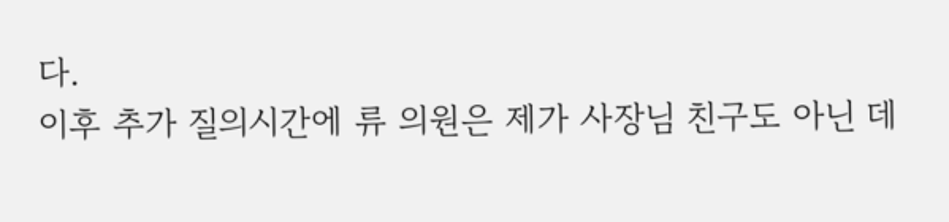다.
이후 추가 질의시간에 류 의원은 제가 사장님 친구도 아닌 데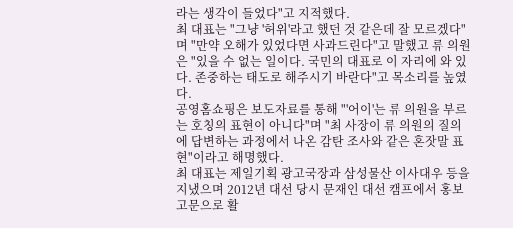라는 생각이 들었다"고 지적했다.
최 대표는 "그냥 '허위'라고 했던 것 같은데 잘 모르겠다"며 "만약 오해가 있었다면 사과드린다"고 말했고 류 의원은 "있을 수 없는 일이다. 국민의 대표로 이 자리에 와 있다. 존중하는 태도로 해주시기 바란다"고 목소리를 높였다.
공영홈쇼핑은 보도자료를 통해 "'어이'는 류 의원을 부르는 호칭의 표현이 아니다"며 "최 사장이 류 의원의 질의에 답변하는 과정에서 나온 감탄 조사와 같은 혼잣말 표현"이라고 해명했다.
최 대표는 제일기획 광고국장과 삼성물산 이사대우 등을 지냈으며 2012년 대선 당시 문재인 대선 캠프에서 홍보 고문으로 활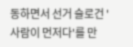동하면서 선거 슬로건 '사람이 먼저다'를 만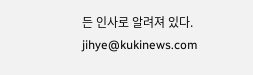든 인사로 알려져 있다.
jihye@kukinews.com